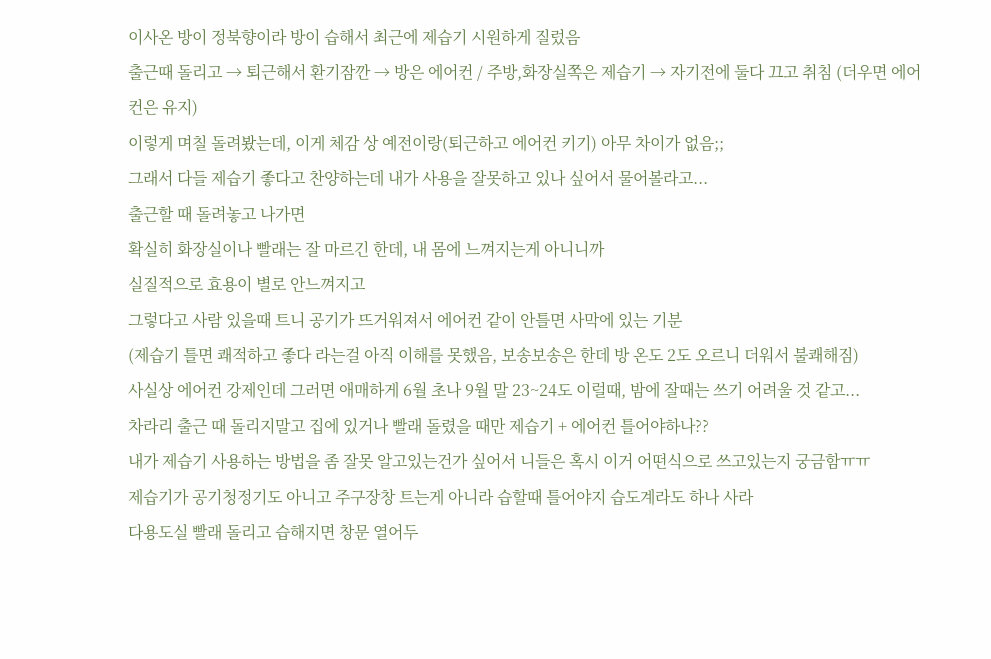이사온 방이 정북향이라 방이 습해서 최근에 제습기 시원하게 질렀음
출근때 돌리고 → 퇴근해서 환기잠깐 → 방은 에어컨 / 주방,화장실쪽은 제습기 → 자기전에 둘다 끄고 취침 (더우면 에어컨은 유지)
이렇게 며칠 돌려봤는데, 이게 체감 상 예전이랑(퇴근하고 에어컨 키기) 아무 차이가 없음;;
그래서 다들 제습기 좋다고 찬양하는데 내가 사용을 잘못하고 있나 싶어서 물어볼라고...
출근할 때 돌려놓고 나가면
확실히 화장실이나 빨래는 잘 마르긴 한데, 내 몸에 느껴지는게 아니니까
실질적으로 효용이 별로 안느껴지고
그렇다고 사람 있을때 트니 공기가 뜨거워져서 에어컨 같이 안틀면 사막에 있는 기분
(제습기 틀면 쾌적하고 좋다 라는걸 아직 이해를 못했음, 보송보송은 한데 방 온도 2도 오르니 더워서 불쾌해짐)
사실상 에어컨 강제인데 그러면 애매하게 6월 초나 9월 말 23~24도 이럴때, 밤에 잘때는 쓰기 어려울 것 같고...
차라리 출근 때 돌리지말고 집에 있거나 빨래 돌렸을 때만 제습기 + 에어컨 틀어야하나??
내가 제습기 사용하는 방법을 좀 잘못 알고있는건가 싶어서 니들은 혹시 이거 어떤식으로 쓰고있는지 궁금함ㅠㅠ
제습기가 공기청정기도 아니고 주구장창 트는게 아니라 습할때 틀어야지 습도계라도 하나 사라
다용도실 빨래 돌리고 습해지면 창문 열어두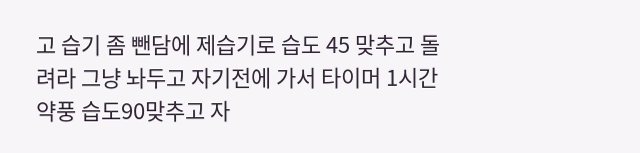고 습기 좀 뺀담에 제습기로 습도 45 맞추고 돌려라 그냥 놔두고 자기전에 가서 타이머 1시간 약풍 습도90맞추고 자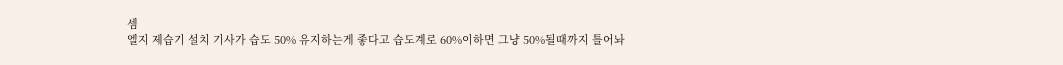셈
엘지 제습기 설치 기사가 습도 50% 유지하는게 좋다고 습도계로 60%이하면 그냥 50%될때까지 틀어놔